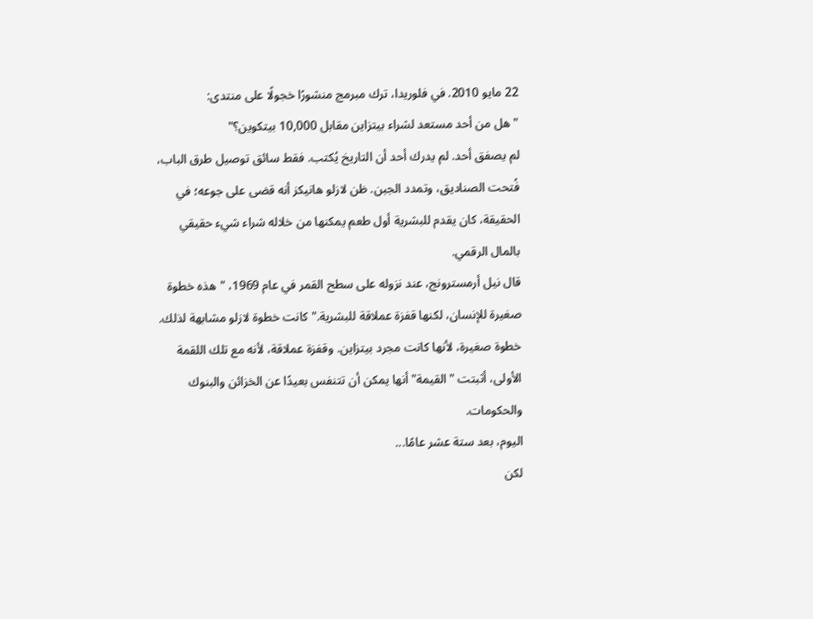22 مايو 2010. في فلوريدا، ترك مبرمج منشورًا خجولًا على منتدى:
"هل من أحد مستعد لشراء بيتزاين مقابل 10,000 بيتكوين؟"
لم يصفق أحد. لم يدرك أحد أن التاريخ يُكتب. فقط سائق توصيل طرق الباب، فُتحت الصناديق، وتمدد الجبن. ظن لازلو هانيكز أنه قضى على جوعه؛ في الحقيقة، كان يقدم للبشرية أول طعم يمكنها من خلاله شراء شيء حقيقي بالمال الرقمي.
قال نيل أرمسترونج، عند نزوله على سطح القمر في عام 1969، "هذه خطوة صغيرة للإنسان، لكنها قفزة عملاقة للبشرية." كانت خطوة لازلو مشابهة لذلك. خطوة صغيرة، لأنها كانت مجرد بيتزاين. وقفزة عملاقة، لأنه مع تلك اللقمة الأولى، أثبتت "القيمة" أنها يمكن أن تتنفس بعيدًا عن الخزائن والبنوك والحكومات.
اليوم، بعد ستة عشر عامًا...
لكن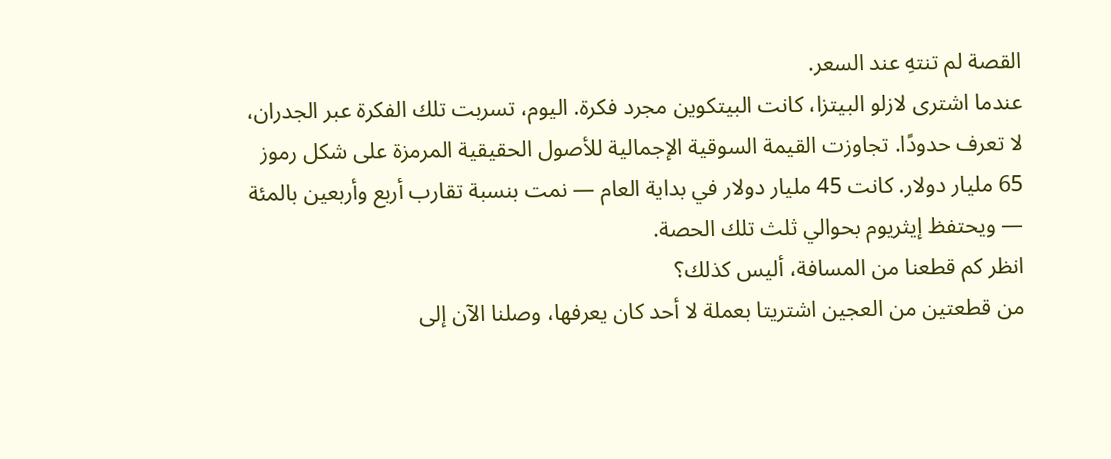القصة لم تنتهِ عند السعر.
عندما اشترى لازلو البيتزا، كانت البيتكوين مجرد فكرة. اليوم، تسربت تلك الفكرة عبر الجدران، لا تعرف حدودًا. تجاوزت القيمة السوقية الإجمالية للأصول الحقيقية المرمزة على شكل رموز 65 مليار دولار. كانت 45 مليار دولار في بداية العام — نمت بنسبة تقارب أربع وأربعين بالمئة — ويحتفظ إيثريوم بحوالي ثلث تلك الحصة.
انظر كم قطعنا من المسافة، أليس كذلك؟
من قطعتين من العجين اشتريتا بعملة لا أحد كان يعرفها، وصلنا الآن إلى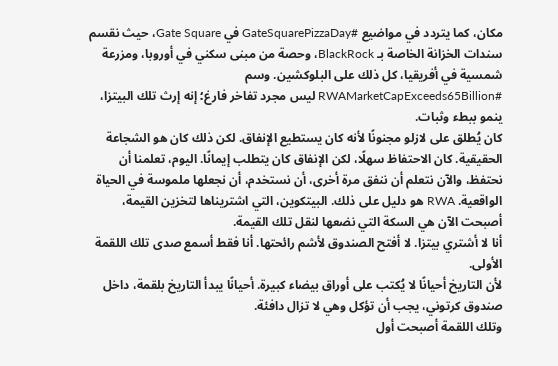مكان، كما يتردد في مواضيع #GateSquarePizzaDay في Gate Square، حيث نقسم سندات الخزانة الخاصة بـ BlackRock، وحصة من مبنى سكني في أوروبا، ومزرعة شمسية في أفريقيا، كل ذلك على البلوكشين. وسم #RWAMarketCapExceeds65Billion ليس مجرد تفاخر فارغ؛ إنه إرث تلك البيتزا، ينمو ببطء وثبات.
كان يُطلق على لازلو مجنونًا لأنه كان يستطيع الإنفاق. لكن ذلك كان هو الشجاعة الحقيقية. كان الاحتفاظ سهلًا، لكن الإنفاق كان يتطلب إيمانًا. اليوم، تعلمنا أن نحتفظ، والآن نتعلم أن ننفق مرة أخرى، أن نستخدم، أن نجعلها ملموسة في الحياة الواقعية. RWA هو دليل على ذلك. البيتكوين، التي اشتريناها لتخزين القيمة، أصبحت الآن هي السكة التي نضعها لنقل تلك القيمة.
أنا لا أشتري بيتزا. لا أفتح الصندوق لأشم رائحتها. أنا فقط أسمع صدى تلك اللقمة الأولى.
لأن التاريخ أحيانًا لا يُكتب على أوراق بيضاء كبيرة. أحيانًا يبدأ التاريخ بلقمة، داخل صندوق كرتوني، يجب أن تؤكل وهي لا تزال دافئة.
وتلك اللقمة أصبحت أول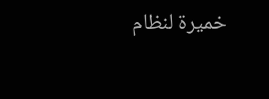خميرة لنظام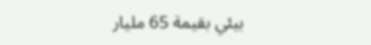بيئي بقيمة 65 مليار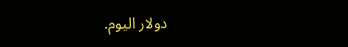دولار اليوم.